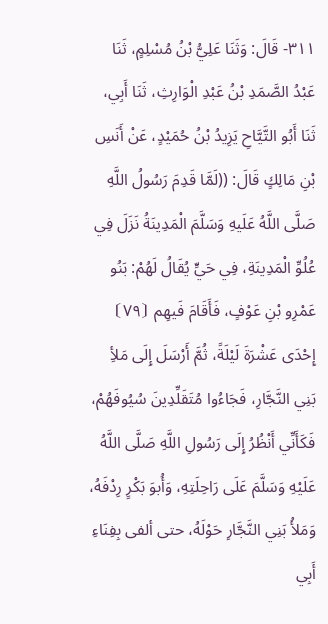٣١١- قَالَ: وَثَنَا عَلِيُّ بْنُ مُسْلِمٍ، ثَنَا عَبْدُ الصَّمَدِ بْنُ عَبْدِ الْوَارِثِ، ثَنَا أَبِي، ثَنَا أَبُو التَّيَّاحِ يَزِيدُ بْنُ حُمَيْدٍ، عَنْ أَنَسِ بْنِ مَالِكٍ قَالَ: ((لَمَّا قَدِمَ رَسُولُ اللَّهِ صَلَّى اللَّهُ عَلَيهِ وَسَلَّمَ الْمَدِينَةُ نَزَلَ فِي عُلُوِّ الْمَدِينَةِ، فِي حَيٍّ يُقَالُ لَهُمْ: بَنُو عَمْرِو بْنِ عَوْفٍ، فَأَقَامَ فَيهِم ⦗٧٩⦘ إِحْدَى عَشْرَةَ لَيْلَةً، ثُمَّ أَرْسَلَ إِلَى مَلأِ بَنِي النَّجَّارِ، فَجَاءُوا مُتَقَلِّدِينَ سُيُوفَهُمْ، فَكَأَنِّي أَنْظُرُ إِلَى رَسُولِ اللَّهِ صَلَّى اللَّهُ عَلَيْهِ وَسَلَّمَ عَلَى رَاحِلَتِهِ، وَأُبوَ بَكْرٍ رِدْفَهُ، وَمَلأُ بَنِي النَّجَّارِ حَوْلَهُ، حتى ألفى بِفِنَاءِ أَبِي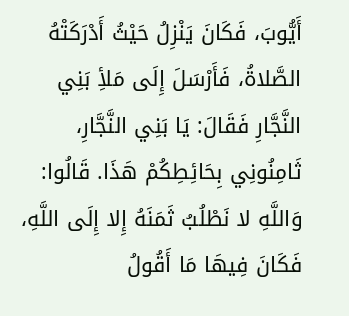أَيُّوبَ، فَكَانَ يَنْزِلُ حَيْثُ أَدْرَكَتْهُ الصَّلاةُ، فَأَرْسَلَ إِلَى مَلأِ بَنِي النَّجَّارِ فَقَالَ: يَا بَنِي النَّجَّارِ، ثَامِنُونِي بِحَائِطِكُمْ هَذَا. قَالُوا: وَاللَّهِ لا نَطْلُبُ ثَمَنَهُ إِلا إِلَى اللَّهِ، فَكَانَ فِيهَا مَا أَقُولُ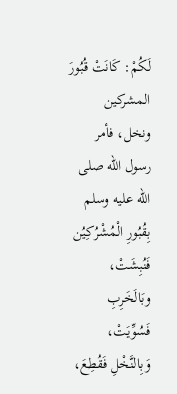لَكُمْ: كَانَتْ قُبُورَ المشركين ونخل، فأمر رسول الله صلى الله عليه وسلم بِقُبُورِ الْمُشْرُكِيُن فَنُبِشَتْ، وبَالَخَرِبِ فَسُوِّيَتْ، وَبِالنَّخْلِ فَقُطِعَ،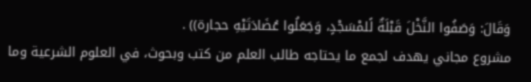وَقَالَ: وَصَفُوا النَّخْلَ قَبْلَةٌ لًلمْسَجْدٍ، وَجَعَلُوا عُضَادَتَيْهِ حجارة)) .
مشروع مجاني يهدف لجمع ما يحتاجه طالب العلم من كتب وبحوث، في العلوم الشرعية وما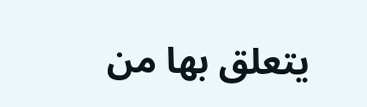يتعلق بها من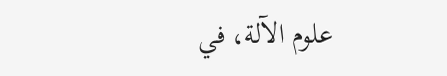علوم الآلة، في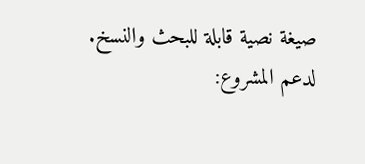صيغة نصية قابلة للبحث والنسخ.
لدعم المشروع: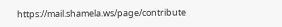https://mail.shamela.ws/page/contribute